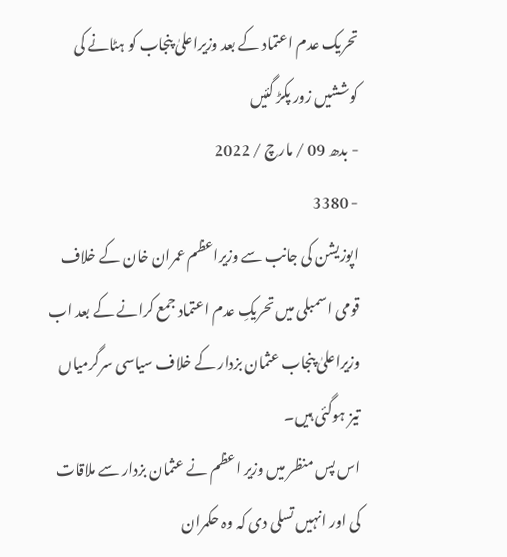تحریک عدم اعتماد کے بعد وزیراعلیٰ پنجاب کو ہٹانے کی کوششیں زور پکڑ گئیں
- بدھ 09 / مارچ / 2022
- 3380
اپوزیشن کی جانب سے وزیراعظم عمران خان کے خلاف قومی اسمبلی میں تحریکِ عدم اعتماد جمع کرانے کے بعد اب وزیراعلیٰ پنجاب عثمان بزدار کے خلاف سیاسی سرگرمیاں تیز ہوگئی ہیں۔
اس پس منظر میں وزیر اعظم نے عثمان بزدار سے ملاقات کی اور انہیں تسلی دی کہ وہ حکمران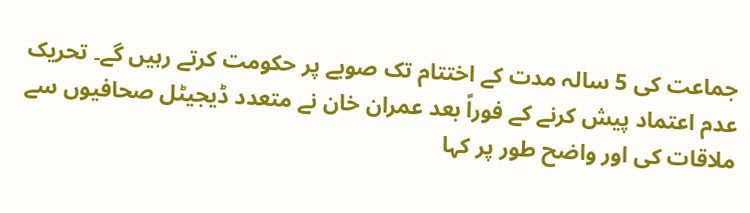جماعت کی 5 سالہ مدت کے اختتام تک صوبے پر حکومت کرتے رہیں گے۔ تحریک عدم اعتماد پیش کرنے کے فوراً بعد عمران خان نے متعدد ڈیجیٹل صحافیوں سے ملاقات کی اور واضح طور پر کہا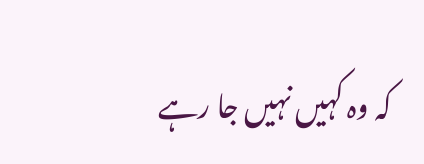کہ وہ کہیں نہیں جا رہے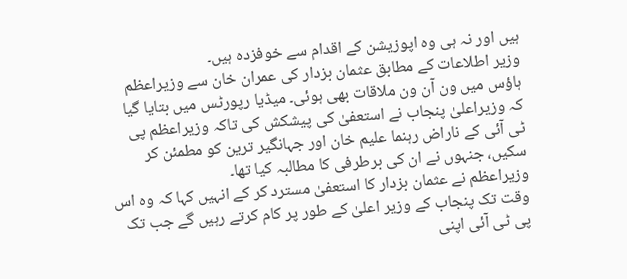ہیں اور نہ ہی وہ اپوزیشن کے اقدام سے خوفزدہ ہیں۔
وزیر اطلاعات کے مطابق عثمان بزدار کی عمران خان سے وزیراعظم ہاؤس میں ون آن ون ملاقات بھی ہوئی۔ میڈیا رپورٹس میں بتایا گیا کہ وزیراعلیٰ پنجاب نے استعفیٰ کی پیشکش کی تاکہ وزیراعظم پی ٹی آئی کے ناراض رہنما علیم خان اور جہانگیر ترین کو مطمئن کر سکیں، جنہوں نے ان کی برطرفی کا مطالبہ کیا تھا۔
وزیراعظم نے عثمان بزدار کا استعفیٰ مسترد کر کے انہیں کہا کہ وہ اس وقت تک پنجاب کے وزیر اعلیٰ کے طور پر کام کرتے رہیں گے جب تک پی ٹی آئی اپنی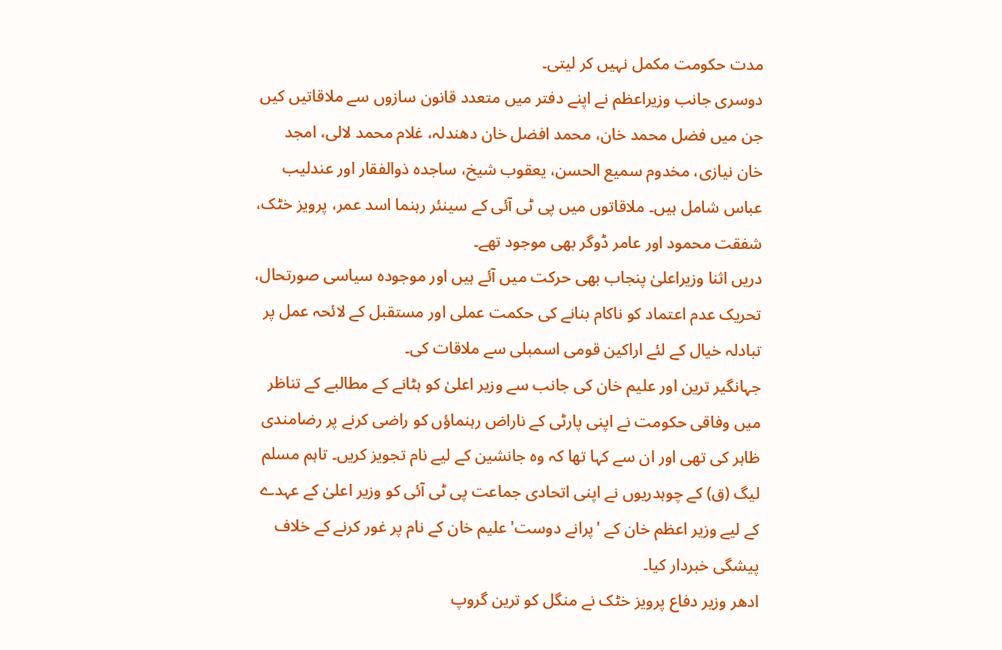مدت حکومت مکمل نہیں کر لیتی۔
دوسری جانب وزیراعظم نے اپنے دفتر میں متعدد قانون سازوں سے ملاقاتیں کیں جن میں فضل محمد خان، محمد افضل خان دھندلہ، غلام محمد لالی، امجد خان نیازی، مخدوم سمیع الحسن، یعقوب شیخ، ساجدہ ذوالفقار اور عندلیب عباس شامل ہیں۔ ملاقاتوں میں پی ٹی آئی کے سینئر رہنما اسد عمر، پرویز خٹک، شفقت محمود اور عامر ڈوگر بھی موجود تھے۔
دریں اثنا وزیراعلیٰ پنجاب بھی حرکت میں آئے ہیں اور موجودہ سیاسی صورتحال، تحریک عدم اعتماد کو ناکام بنانے کی حکمت عملی اور مستقبل کے لائحہ عمل پر تبادلہ خیال کے لئے اراکین قومی اسمبلی سے ملاقات کی۔
جہانگیر ترین اور علیم خان کی جانب سے وزیر اعلیٰ کو ہٹانے کے مطالبے کے تناظر میں وفاقی حکومت نے اپنی پارٹی کے ناراض رہنماؤں کو راضی کرنے پر رضامندی ظاہر کی تھی اور ان سے کہا تھا کہ وہ جانشین کے لیے نام تجویز کریں۔ تاہم مسلم لیگ (ق) کے چوہدریوں نے اپنی اتحادی جماعت پی ٹی آئی کو وزیر اعلیٰ کے عہدے کے لیے وزیر اعظم خان کے 'پرانے دوست' علیم خان کے نام پر غور کرنے کے خلاف پیشگی خبردار کیا۔
ادھر وزیر دفاع پرویز خٹک نے منگل کو ترین گروپ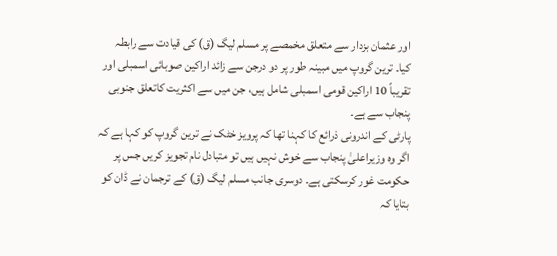اور عثمان بزدار سے متعلق مخمصے پر مسلم لیگ (ق) کی قیادت سے رابطہ کیا۔ ترین گروپ میں مبینہ طور پر دو درجن سے زائد اراکین صوبائی اسمبلی اور تقریباً 10 اراکین قومی اسمبلی شامل ہیں، جن میں سے اکثریت کاتعلق جنوبی پنجاب سے ہے۔
پارٹی کے اندرونی ذرائع کا کہنا تھا کہ پرویز خٹک نے ترین گروپ کو کہا ہے کہ اگر وہ وزیراعلیٰ پنجاب سے خوش نہیں ہیں تو متبادل نام تجویز کریں جس پر حکومت غور کرسکتی ہے۔ دوسری جانب مسلم لیگ (ق) کے ترجمان نے ڈان کو بتایا کہ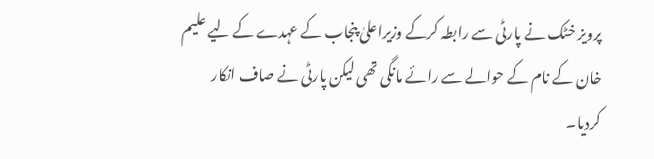پرویز خٹک نے پارٹی سے رابطہ کرکے وزیراعلیٰ پنجاب کے عہدے کے لیے علیم خان کے نام کے حوالے سے رائے مانگی تھی لیکن پارٹی نے صاف انکار کردیا۔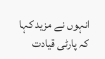انہوں نے مزید کہا کہ پارٹی قیادت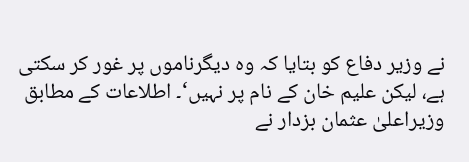نے وزیر دفاع کو بتایا کہ وہ دیگرناموں پر غور کر سکتی ہے، لیکن علیم خان کے نام پر نہیں‘۔ اطلاعات کے مطابق وزیراعلیٰ عثمان بزدار نے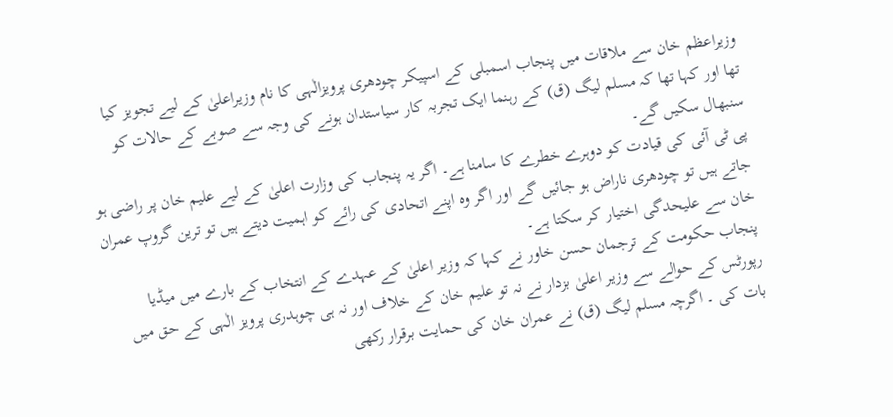وزیراعظم خان سے ملاقات میں پنجاب اسمبلی کے اسپیکر چودھری پرویزالٰہی کا نام وزیراعلیٰ کے لیے تجویز کیا تھا اور کہا تھا کہ مسلم لیگ (ق) کے رہنما ایک تجربہ کار سیاستدان ہونے کی وجہ سے صوبے کے حالات کو سنبھال سکیں گے۔
پی ٹی آئی کی قیادت کو دوہرے خطرے کا سامنا ہے۔ اگر یہ پنجاب کی وزارت اعلیٰ کے لیے علیم خان پر راضی ہو جاتے ہیں تو چودھری ناراض ہو جائیں گے اور اگر وہ اپنے اتحادی کی رائے کو اہمیت دیتے ہیں تو ترین گروپ عمران خان سے علیحدگی اختیار کر سکتا ہے۔
پنجاب حکومت کے ترجمان حسن خاور نے کہا کہ وزیر اعلیٰ کے عہدے کے انتخاب کے بارے میں میڈیا رپورٹس کے حوالے سے وزیر اعلیٰ بزدار نے نہ تو علیم خان کے خلاف اور نہ ہی چوہدری پرویز الٰہی کے حق میں بات کی ۔ اگرچہ مسلم لیگ (ق) نے عمران خان کی حمایت برقرار رکھی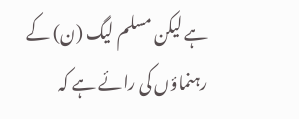ہے لیکن مسلم لیگ (ن) کے رہنماؤں کی رائے ہے کہ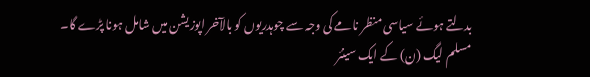بدلتے ہوئے سیاسی منظر نامے کی وجہ سے چوہدریوں کو بالآخر اپوزیشن میں شامل ہونا پڑے گا۔
مسلم لیگ (ن) کے ایک سینئر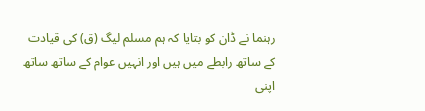رہنما نے ڈان کو بتایا کہ ہم مسلم لیگ (ق) کی قیادت کے ساتھ رابطے میں ہیں اور انہیں عوام کے ساتھ ساتھ اپنی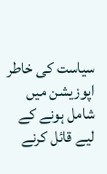سیاست کی خاطر اپوزیشن میں شامل ہونے کے لیے قائل کرنے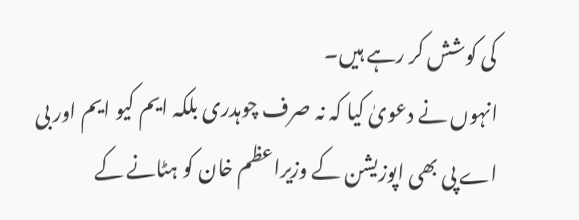کی کوشش کر رہے ہیں۔
انہوں نے دعویٰ کیا کہ نہ صرف چوہدری بلکہ ایم کیو ایم اور بی اے پی بھی اپوزیشن کے وزیراعظم خان کو ہٹانے کے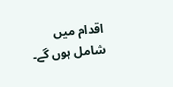اقدام میں شامل ہوں گے۔